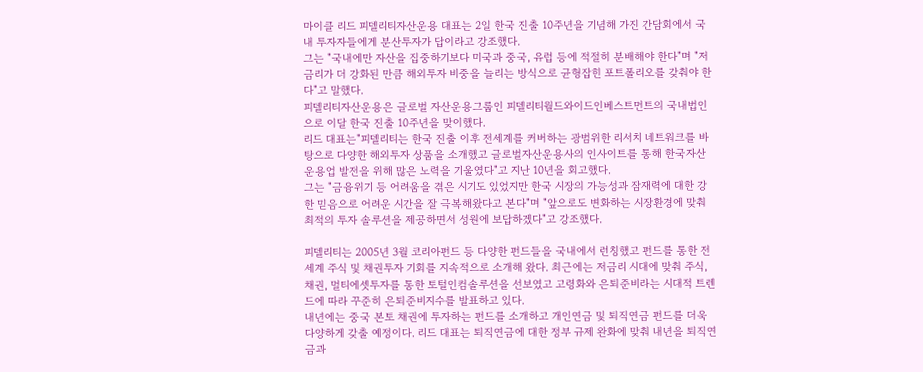마이클 리드 피델리티자산운용 대표는 2일 한국 진출 10주년을 기념해 가진 간담회에서 국내 투자자들에게 분산투자가 답이라고 강조했다.
그는 "국내에만 자산을 집중하기보다 미국과 중국, 유럽 등에 적절히 분배해야 한다"며 "저금리가 더 강화된 만큼 해외투자 비중을 늘리는 방식으로 균형잡힌 포트폴리오를 갖춰야 한다"고 말했다.
피델리티자산운용은 글로벌 자산운용그룹인 피델리티월드와이드인베스트먼트의 국내법인으로 이달 한국 진출 10주년을 맞이했다.
리드 대표는"피델리티는 한국 진출 이후 전세계를 커버하는 광범위한 리서치 네트워크를 바탕으로 다양한 해외투자 상품을 소개했고 글로벌자산운용사의 인사이트를 통해 한국자산 운용업 발전을 위해 많은 노력을 기울였다"고 지난 10년을 회고했다.
그는 "금융위기 등 어려움을 겪은 시기도 있었지만 한국 시장의 가능성과 잠재력에 대한 강한 믿음으로 어려운 시간을 잘 극복해왔다고 본다"며 "앞으로도 변화하는 시장환경에 맞춰 최적의 투자 솔루션을 제공하면서 성원에 보답하겠다"고 강조했다.

피델리티는 2005년 3월 코리아펀드 등 다양한 펀드들을 국내에서 런칭했고 펀드를 통한 전세계 주식 및 채권투자 기회를 지속적으로 소개해 왔다. 최근에는 저금리 시대에 맞춰 주식, 채권, 멀티에셋투자를 통한 토털인컴솔루션을 선보였고 고령화와 은퇴준비라는 시대적 트렌드에 따라 꾸준히 은퇴준비지수를 발표하고 있다.
내년에는 중국 본토 채권에 투자하는 펀드를 소개하고 개인연금 및 퇴직연금 펀드를 더욱 다양하게 갖출 예정이다. 리드 대표는 퇴직연금에 대한 정부 규제 완화에 맞춰 내년을 퇴직연금과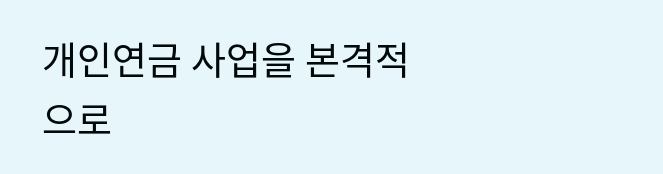개인연금 사업을 본격적으로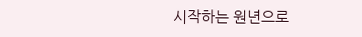시작하는 원년으로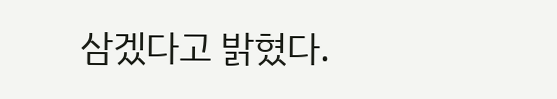삼겠다고 밝혔다.